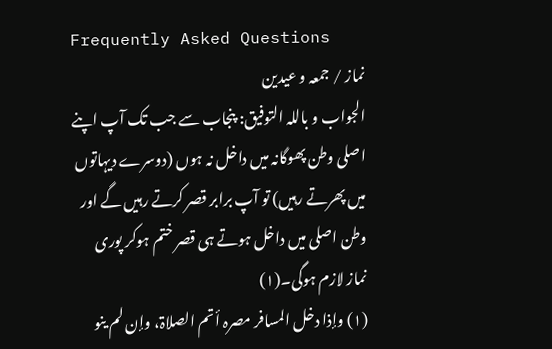Frequently Asked Questions
نماز / جمعہ و عیدین
الجواب و باللہ التوفیق: پنجاب سے جب تک آپ اپنے اصلی وطن پھوگانہ میں داخل نہ ہوں (دوسرے دیہاتوں میں پھرتے رہیں) تو آپ برابر قصر کرتے رہیں گے اور وطن اصلی میں داخل ہوتے ہی قصر ختم ہوکر پوری نماز لازم ہوگی۔(۱)
(۱) وإذا دخل المسافر مصرہ أتم الصلاۃ، وإن لم ینو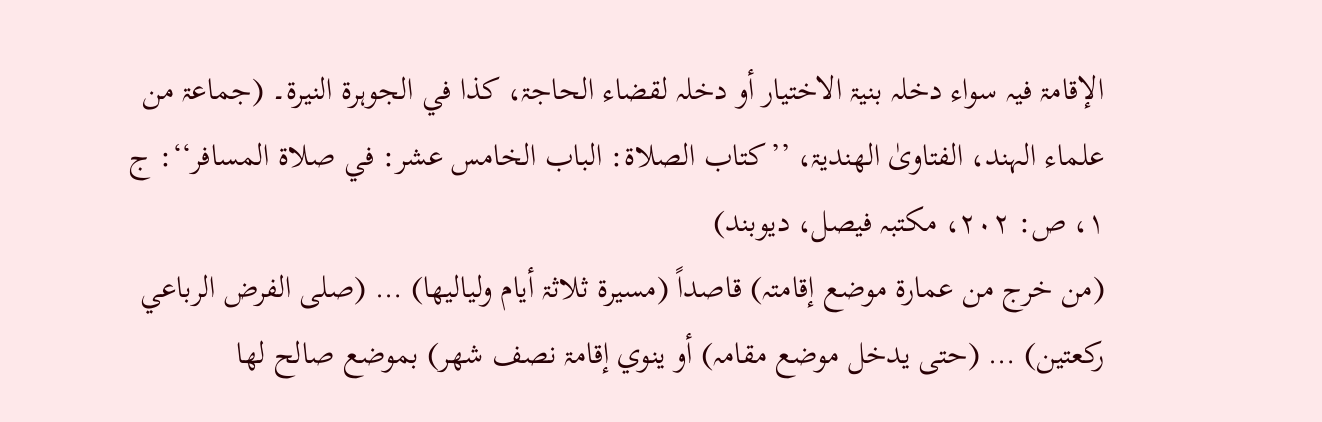الإقامۃ فیہ سواء دخلہ بنیۃ الاختیار أو دخلہ لقضاء الحاجۃ، کذا في الجوہرۃ النیرۃ۔ (جماعۃ من علماء الہند، الفتاویٰ الھندیۃ، ’’کتاب الصلاۃ: الباب الخامس عشر: في صلاۃ المسافر‘‘: ج ۱، ص: ۲۰۲، مکتبہ فیصل، دیوبند)
(من خرج من عمارۃ موضع إقامتہ) قاصداً (مسیرۃ ثلاثۃ أیام ولیالیھا) … (صلی الفرض الرباعي رکعتین) … (حتی یدخل موضع مقامہ) أو ینوي إقامۃ نصف شھر) بموضع صالح لھا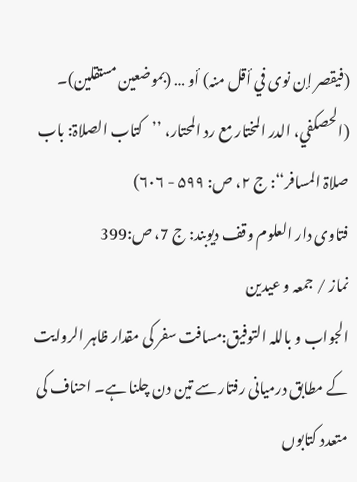(فیقصر إن نوی في أقل منہ) أو … (بموضعین مستقلین)۔ (الحصکفي، الدر المختار مع رد المحتار، ’’کتاب الصلاۃ: باب صلاۃ المسافر‘‘: ج ۲، ص: ۵۹۹ - ۶۰۶)
فتاوى دار العلوم وقف ديوبند: ج 7، ص:399
نماز / جمعہ و عیدین
الجواب و باللہ التوفیق:مسافت سفر کی مقدار ظاہر الروایت کے مطابق درمیانی رفتار سے تین دن چلنا ہے۔ احناف کی متعدد کتابوں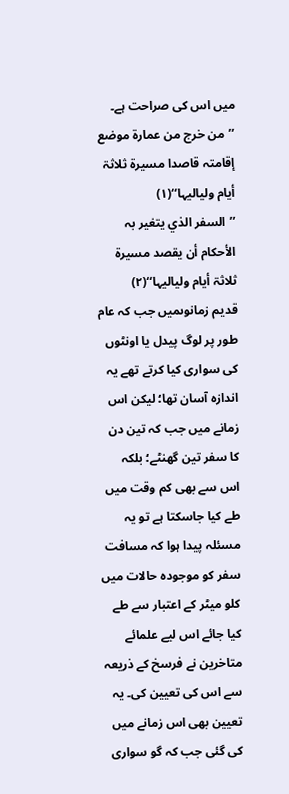میں اس کی صراحت ہے۔
’’من خرج من عمارۃ موضع إقامتہ قاصدا مسیرۃ ثلاثۃ أیام ولیالیہا‘‘(۱)
’’السفر الذي یتغیر بہ الأحکام أن یقصد مسیرۃ ثلاثۃ أیام ولیالیہا‘‘(۲)
قدیم زمانوںمیں جب کہ عام طور پر لوگ پیدل یا اونٹوں کی سواری کیا کرتے تھے یہ اندازہ آسان تھا؛ لیکن اس زمانے میں جب کہ تین دن کا سفر تین گھنٹے؛ بلکہ اس سے بھی کم وقت میں طے کیا جاسکتا ہے تو یہ مسئلہ پیدا ہوا کہ مسافت سفر کو موجودہ حالات میں کلو میٹر کے اعتبار سے طے کیا جائے اس لیے علمائے متاخرین نے فرسخ کے ذریعہ سے اس کی تعیین کی۔ یہ تعیین بھی اس زمانے میں کی گئی جب کہ گو سواری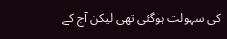کی سہولت ہوگئی تھی لیکن آج کے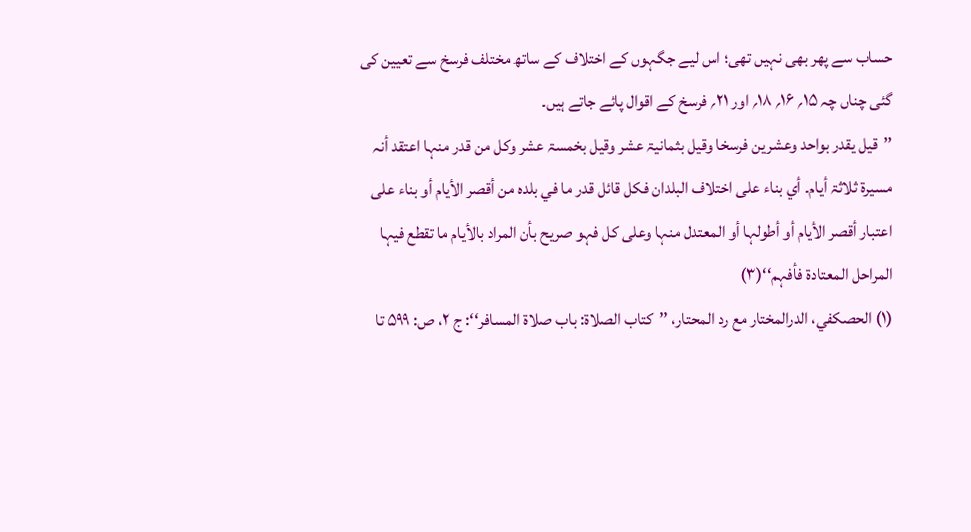حساب سے پھر بھی نہیں تھی؛ اس لیے جگہوں کے اختلاف کے ساتھ مختلف فرسخ سے تعیین کی گئی چناں چہ ۱۵؍ ۱۶؍ ۱۸؍ اور ۲۱؍ فرسخ کے اقوال پائے جاتے ہیں۔
’’قیل یقدر بواحد وعشرین فرسخا وقیل بثمانیۃ عشر وقیل بخمسۃ عشر وکل من قدر منہا اعتقد أنہ مسیرۃ ثلاثۃ أیام۔ أي بناء علی اختلاف البلدان فکل قائل قدر ما في بلدہ من أقصر الأیام أو بناء علی اعتبار أقصر الأیام أو أطولہا أو المعتدل منہا وعلی کل فہو صریح بأن المراد بالأیام ما تقطع فیہا المراحل المعتادۃ فأفہم‘‘(۳)
(۱) الحصکفي، الدرالمختار مع رد المحتار، ’’کتاب الصلاۃ: باب صلاۃ المسافر‘‘: ج ۲، ص: ۵۹۹ تا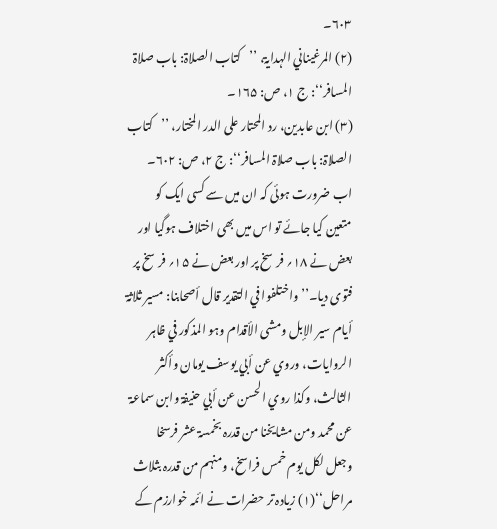۶۰۳۔
(۲) المرغیناني الہدایۃ، ’’کتاب الصلاۃ: باب صلاۃ المسافر‘‘: ج ۱، ص: ۱۶۵۔
(۳) ابن عابدین، رد المحتار علی الدر المختار، ’’کتاب الصلاۃ: باب صلاۃ المسافر‘‘: ج ۲، ص: ۶۰۲۔
اب ضرورت ہوئی کہ ان میں سے کسی ایک کو متعین کیا جائے تو اس میں بھی اختلاف ہوگیا اور بعض نے ۱۸؍ فرسخ پر اور بعض نے ۱۵؍ فرسخ پر فتوی دیا۔’’واختلفوا في التقدیر قال أصحابنا: مسیر ثلاثۃ أیام سیر الإبل ومشی الأقدام وہو المذکور في ظاہر الروایات، وروي عن أبي یوسف یومان وأکثر الثالث، وکذا روي الحسن عن أبي حنیفۃ وابن سماعۃ عن محمد ومن مشایخنا من قدرہ بخمسۃ عشر فرسخا وجعل لکل یوم خمس فراسخ، ومنہم من قدرہ بثلاث مراحل‘‘(۱) زیادہ تر حضرات نے ائمہ خوارزم کے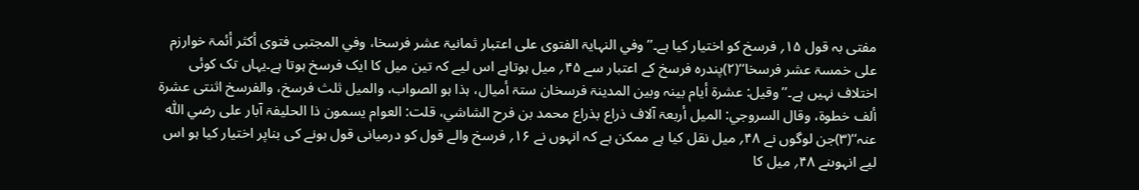مفتی بہ قول ۱۵؍ فرسخ کو اختیار کیا ہے۔’’وفي النہایۃ الفتوی علی اعتبار ثمانیۃ عشر فرسخا، وفي المجتبی فتوی أکثر أئمۃ خوارزم علی خمسۃ عشر فرسخا‘‘(۲)پندرہ فرسخ کے اعتبار سے ۴۵؍ میل ہوتاہے اس لیے کہ تین میل کا ایک فرسخ ہوتا ہے۔یہاں تک کوئی اختلاف نہیں ہے۔’’وقیل: عشرۃ أیام بینہ وبین المدینۃ فرسخان ستۃ أمیال، ہذا ہو الصواب، والمیل ثلث فرسخ، والفرسخ اثنتی عشرۃ ألف خطوۃ، وقال السروجي: المیل أربعۃ آلاف ذراع بذراع محمد بن فرح الشاشي، قلت: العوام یسمون ذا الحلیفۃ آبار علی رضي اللّٰہ عنہ‘‘(۳)جن لوگوں نے ۴۸؍ میل نقل کیا ہے ممکن ہے کہ انہوں نے ۱۶؍ فرسخ والے قول کو درمیانی قول ہونے کی بناپر اختیار کیا ہو اس لیے انہوںنے ۴۸؍ میل کا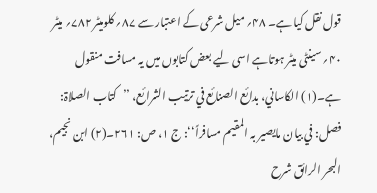قول نقل کیا ہے۔ ۴۸؍ میل شرعی کے اعتبار سے ۸۷؍ کلومیٹر ۷۸۲؍ میٹر ۴۰؍ سینٹی میٹر ہوتاہے اسی لیے بعض کتابوں میں یہ مسافت منقول ہے۔(۱) الکاساني، بدائع الصنائع في ترتیب الشرائع، ’’کتاب الصلاۃ: فصل: في بیان مایصیر بہ المقیم مسافراً‘‘: ج ۱، ص: ۲۶۱۔(۲) ابن نجیم، البحر الرائق شرح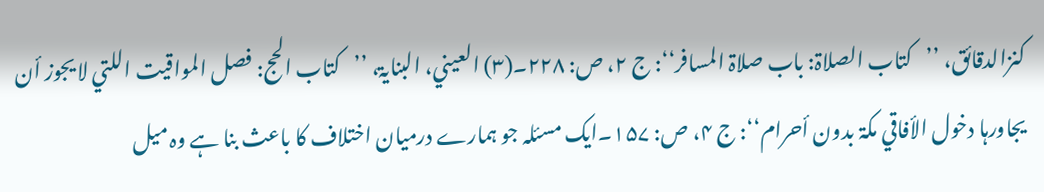کنزالدقائق، ’’کتاب الصلاۃ: باب صلاۃ المسافر‘‘: ج ۲، ص: ۲۲۸۔(۳) العیني، البنایۃ، ’’کتاب الحج: فصل المواقیت اللتي لا یجوز أن یجاورہا دخول الأفاقي مکۃ بدون أحرام‘‘: ج ۴، ص: ۱۵۷۔ایک مسئلہ جو ہمارے درمیان اختلاف کا باعث بنا ہے وہ میل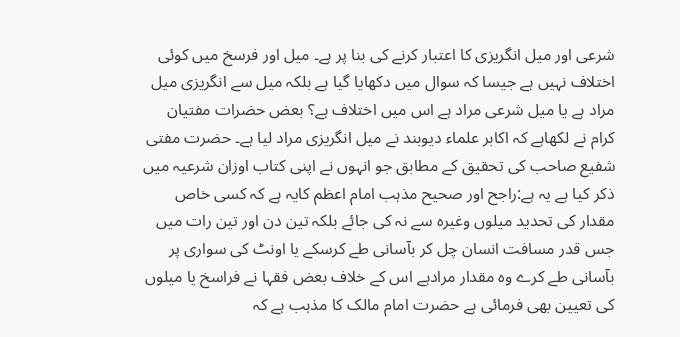شرعی اور میل انگریزی کا اعتبار کرنے کی بنا پر ہے۔ میل اور فرسخ میں کوئی اختلاف نہیں ہے جیسا کہ سوال میں دکھایا گیا ہے بلکہ میل سے انگریزی میل مراد ہے یا میل شرعی مراد ہے اس میں اختلاف ہے؟ بعض حضرات مفتیان کرام نے لکھاہے کہ اکابر علماء دیوبند نے میل انگریزی مراد لیا ہے۔ حضرت مفتی شفیع صاحب کی تحقیق کے مطابق جو انہوں نے اپنی کتاب اوزان شرعیہ میں ذکر کیا ہے یہ ہے:راجح اور صحیح مذہب امام اعظم کایہ ہے کہ کسی خاص مقدار کی تحدید میلوں وغیرہ سے نہ کی جائے بلکہ تین دن اور تین رات میں جس قدر مسافت انسان چل کر بآسانی طے کرسکے یا اونٹ کی سواری پر بآسانی طے کرے وہ مقدار مرادہے اس کے خلاف بعض فقہا نے فراسخ یا میلوں کی تعیین بھی فرمائی ہے حضرت امام مالک کا مذہب ہے کہ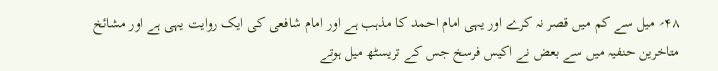۴۸؍ میل سے کم میں قصر نہ کرے اور یہی امام احمد کا مذہب ہے اور امام شافعی کی ایک روایت یہی ہے اور مشائخ متاخرین حنفیہ میں سے بعض نے اکیس فرسخ جس کے تریسٹھ میل ہوتے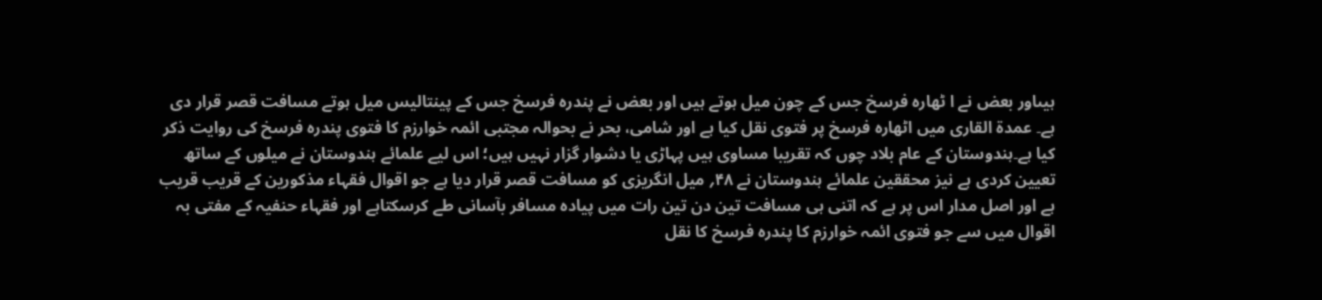ہیںاور بعض نے ا ٹھارہ فرسخ جس کے چون میل ہوتے ہیں اور بعض نے پندرہ فرسخ جس کے پینتالیس میل ہوتے مسافت قصر قرار دی ہے۔ عمدۃ القاری میں اٹھارہ فرسخ پر فتوی نقل کیا ہے اور شامی، بحر نے بحوالہ مجتبی ائمہ خوارزم کا فتوی پندرہ فرسخ کی روایت ذکر کیا ہے۔ہندوستان کے عام بلاد چوں کہ تقریبا مساوی ہیں پہاڑی یا دشوار گزار نہیں ہیں؛ اس لیے علمائے ہندوستان نے میلوں کے ساتھ تعیین کردی ہے نیز محققین علمائے ہندوستان نے ۴۸؍ میل انگریزی کو مسافت قصر قرار دیا ہے جو اقوال فقہاء مذکورین کے قریب قریب ہے اور اصل مدار اس پر ہے کہ اتنی ہی مسافت تین دن تین رات میں پیادہ مسافر بآسانی طے کرسکتاہے اور فقہاء حنفیہ کے مفتی بہ اقوال میں سے جو فتوی ائمہ خوارزم کا پندرہ فرسخ کا نقل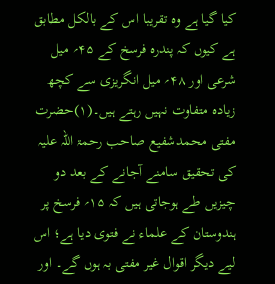کیا گیا ہے وہ تقریبا اس کے بالکل مطابق ہے کیوں کہ پندرہ فرسخ کے ۴۵؍ میل شرعی اور ۴۸؍ میل انگریزی سے کچھ زیادہ متفاوت نہیں رہتے ہیں۔(۱)حضرت مفتی محمدشفیع صاحب رحمۃ اللہ علیہ کی تحقیق سامنے آجانے کے بعد دو چیزیں طے ہوجاتی ہیں کہ ۱۵؍ فرسخ پر ہندوستان کے علماء نے فتوی دیا ہے؛ اس لیے دیگر اقوال غیر مفتی بہ ہوں گے۔ اور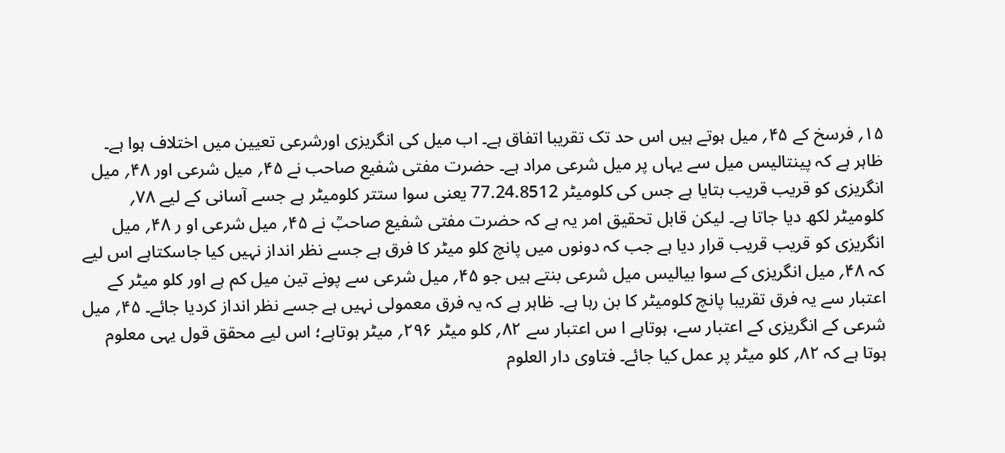۱۵؍ فرسخ کے ۴۵؍ میل ہوتے ہیں اس حد تک تقریبا اتفاق ہے۔ اب میل کی انگریزی اورشرعی تعیین میں اختلاف ہوا ہے۔ ظاہر ہے کہ پینتالیس میل سے یہاں پر میل شرعی مراد ہے۔ حضرت مفتی شفیع صاحب نے ۴۵؍ میل شرعی اور ۴۸؍ میل انگریزی کو قریب قریب بتایا ہے جس کی کلومیٹر 77.24.8512 یعنی سوا ستتر کلومیٹر ہے جسے آسانی کے لیے ۷۸؍ کلومیٹر لکھ دیا جاتا ہے۔ لیکن قابل تحقیق امر یہ ہے کہ حضرت مفتی شفیع صاحبؒ نے ۴۵؍ میل شرعی او ر ۴۸؍ میل انگریزی کو قریب قریب قرار دیا ہے جب کہ دونوں میں پانچ کلو میٹر کا فرق ہے جسے نظر انداز نہیں کیا جاسکتاہے اس لیے کہ ۴۸؍ میل انگریزی کے سوا بیالیس میل شرعی بنتے ہیں جو ۴۵؍ میل شرعی سے پونے تین میل کم ہے اور کلو میٹر کے اعتبار سے یہ فرق تقریبا پانچ کلومیٹر کا بن رہا ہے۔ ظاہر ہے کہ یہ فرق معمولی نہیں ہے جسے نظر انداز کردیا جائے۔ ۴۵؍ میل شرعی کے انگریزی کے اعتبار سے، ہوتاہے ا س اعتبار سے ۸۲؍ کلو میٹر ۲۹۶؍ میٹر ہوتاہے؛ اس لیے محقق قول یہی معلوم ہوتا ہے کہ ۸۲؍ کلو میٹر پر عمل کیا جائے۔ فتاوی دار العلوم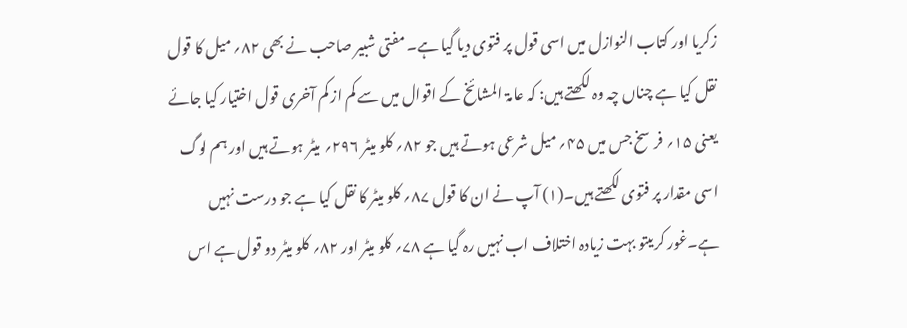زکریا اور کتاب النوازل میں اسی قول پر فتوی دیا گیا ہے۔ مفتی شبیر صاحب نے بھی ۸۲؍ میل کا قول نقل کیا ہے چناں چہ وہ لکھتے ہیں: کہ عامۃ المشائخ کے اقوال میں سے کم از کم آخری قول اختیار کیا جائے یعنی ۱۵؍ فرسخ جس میں ۴۵؍ میل شرعی ہوتے ہیں جو ۸۲؍ کلو میٹر ۲۹۶؍ میٹر ہوتے ہیں اور ہم لوگ اسی مقدار پر فتوی لکھتے ہیں۔(۱) آپ نے ان کا قول ۸۷؍ کلو میٹر کا نقل کیا ہے جو درست نہیں ہے۔غور کریںتو بہت زیادہ اختلاف اب نہیں رہ گیا ہے ۷۸؍ کلو میٹر اور ۸۲؍ کلو میٹر دو قول ہے اس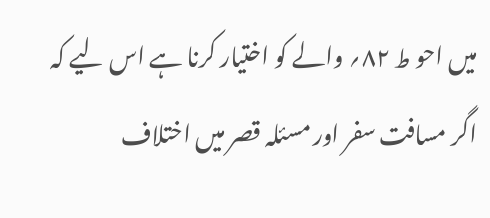میں احو ط ۸۲؍ والے کو اختیار کرنا ہے اس لیے کہ اگر مسافت سفر اور مسئلہ قصر میں اختلاف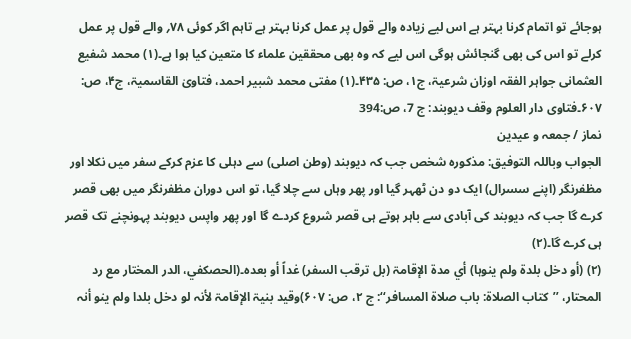ہوجائے تو اتمام کرنا بہتر ہے اس لیے زیادہ والے قول پر عمل کرنا بہتر ہے تاہم اگر کوئی ۷۸؍ والے قول پر عمل کرلے تو اس کی بھی گنجائش ہوگی اس لیے کہ وہ بھی محققین علماء کا متعین کیا ہوا ہے۔(۱) محمد شفیع العثمانی جواہر الفقہ اوزان شرعیۃ، ج۱، ص: ۴۳۵۔(۱) مفتی محمد شبیر احمد، فتاویٰ القاسمیۃ، ج۴، ص: ۶۰۷۔فتاوى دار العلوم وقف ديوبند: ج 7، ص:394
نماز / جمعہ و عیدین
الجواب وباللہ التوفیق: مذکورہ شخص جب کہ دیوبند (وطن اصلی) سے دہلی کا عزم کرکے سفر میں نکلا اور مظفرنگر (اپنے سسرال) ایک دو دن ٹھہر گیا اور پھر وہاں سے چلا گیا، تو اس دوران مظفرنگر میں بھی قصر کرے گا جب کہ دیوبند کی آبادی سے باہر ہوتے ہی قصر شروع کردے گا اور پھر واپس دیوبند پہونچنے تک قصر ہی کرے گا۔(۲)
(۲) (أو دخل بلدۃ ولم ینوہا) أي مدۃ الإقامۃ (بل ترقب السفر) غداً أو بعدہ۔(الحصکفي، الدر المختار مع رد المحتار، ’’کتاب الصلاۃ: باب صلاۃ المسافر‘‘: ج ۲، ص: ۶۰۷)وقید بنیۃ الإقامۃ لأنہ لو دخل بلدا ولم ینو أنہ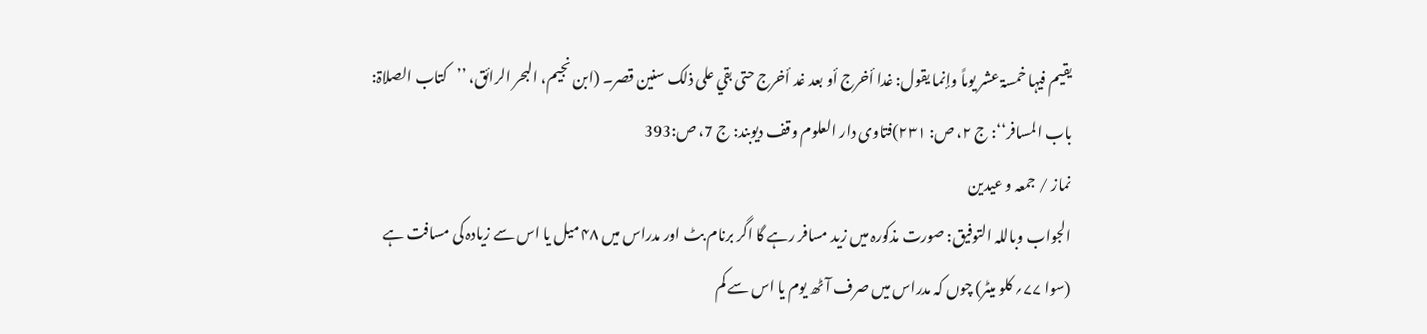یقیم فیہا خمسۃ عشر یوماً وإنما یقول: غدا أخرج أو بعد غد أخرج حتی بقي علی ذلک سنین قصر۔ (ابن نجیم، البحر الرائق، ’’کتاب الصلاۃ: باب المسافر‘‘: ج ۲، ص: ۲۳۱)فتاوى دار العلوم وقف ديوبند: ج 7، ص:393
نماز / جمعہ و عیدین
الجواب وباللہ التوفیق: صورت مذکورہ میں زید مسافر رہے گا اگر برنام بٹ اور مدراس میں ۴۸ میل یا اس سے زیادہ کی مسافت ہے (سوا ۷۷؍ کلو میٹر) چوں کہ مدراس میں صرف آٹھ یوم یا اس سے کم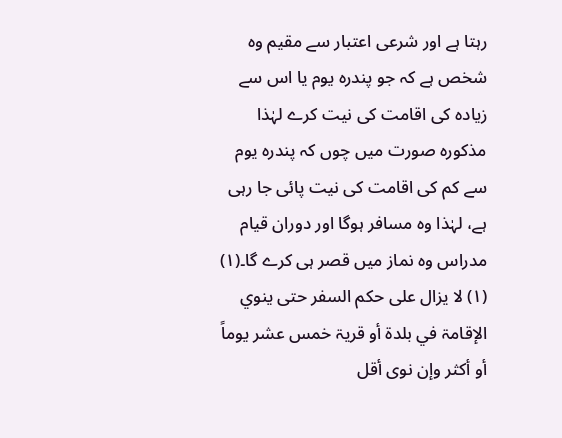رہتا ہے اور شرعی اعتبار سے مقیم وہ شخص ہے کہ جو پندرہ یوم یا اس سے زیادہ کی اقامت کی نیت کرے لہٰذا مذکورہ صورت میں چوں کہ پندرہ یوم سے کم کی اقامت کی نیت پائی جا رہی ہے، لہٰذا وہ مسافر ہوگا اور دوران قیام مدراس وہ نماز میں قصر ہی کرے گا۔(۱)
(۱) لا یزال علی حکم السفر حتی ینوي الإقامۃ في بلدۃ أو قریۃ خمس عشر یوماً أو أکثر وإن نوی أقل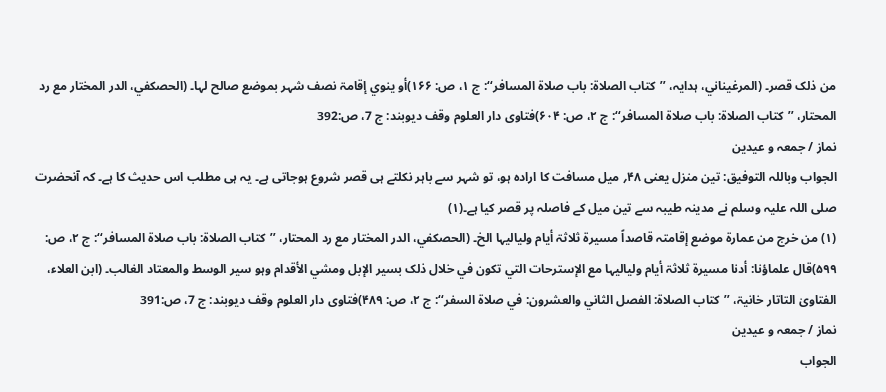من ذلک قصر۔ (المرغیناني، ہدایہ، ’’کتاب الصلاۃ: باب صلاۃ المسافر‘‘: ج ۱، ص: ۱۶۶)أو ینوي إقامۃ نصف شہر بموضع صالح لہا۔ (الحصکفي، الدر المختار مع رد المحتار، ’’کتاب الصلاۃ: باب صلاۃ المسافر‘‘: ج ۲، ص: ۶۰۴)فتاوى دار العلوم وقف ديوبند: ج 7، ص:392
نماز / جمعہ و عیدین
الجواب وباللہ التوفیق: تین منزل یعنی ۴۸؍ میل مسافت کا ارادہ ہو، تو شہر سے باہر نکلتے ہی قصر شروع ہوجاتی ہے۔ یہ ہی مطلب اس حدیث کا ہے۔ کہ آنحضرت صلی اللہ علیہ وسلم نے مدینہ طیبہ سے تین میل کے فاصلہ پر قصر کیا ہے۔(۱)
(۱) من خرج من عمارۃ موضع إقامتہ قاصداً مسیرۃ ثلاثۃ أیام ولیالیہا الخ۔ (الحصکفي، الدر المختار مع رد المحتار، ’’کتاب الصلاۃ: باب صلاۃ المسافر‘‘: ج ۲، ص: ۵۹۹)قال علماؤنا: أدنا مسیرۃ ثلاثۃ أیام ولیالیہا مع الإسترحات التي تکون في خلال ذلک بسیر الإبل ومشي الأقدام وہو سیر الوسط والمعتاد الغالب۔ (ابن العلاء، الفتاویٰ التاتار خانیۃ، ’’کتاب الصلاۃ: الفصل الثاني والعشرون: في صلاۃ السفر‘‘: ج ۲، ص: ۴۸۹)فتاوى دار العلوم وقف ديوبند: ج 7، ص:391
نماز / جمعہ و عیدین
الجواب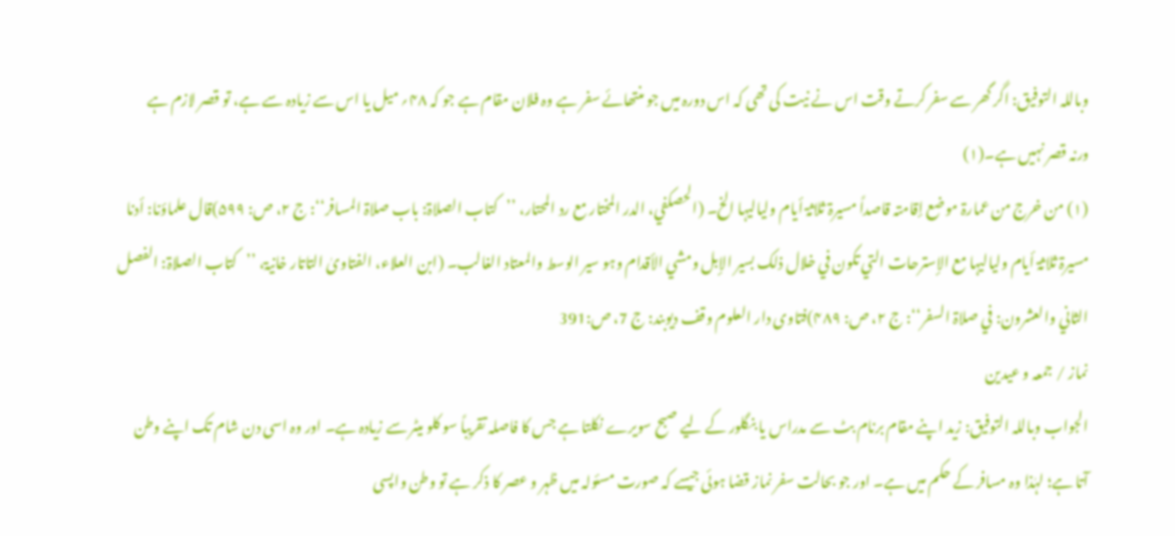وباللہ التوفیق: اگر گھر سے سفر کرتے وقت اس نے نیت کی تھی کہ اس دورہ میں جو منتھائے سفر ہے وہ فلان مقام ہے جو کہ ۴۸؍ میل یا اس سے زیادہ سے ہے، تو قصر لازم ہے ورنہ قصر نہیں ہے۔(۱)
(۱) من خرج من عمارۃ موضع إقامتہ قاصداً مسیرۃ ثلاثۃ أیام ولیالیہا الخ۔ (الحصکفي، الدر المختار مع رد المحتار، ’’کتاب الصلاۃ: باب صلاۃ المسافر‘‘: ج ۲، ص: ۵۹۹)قال علماؤنا: أدنا مسیرۃ ثلاثۃ أیام ولیالیہا مع الإسترحات التي تکون في خلال ذلک بسیر الإبل ومشي الأقدام وہو سیر الوسط والمعتاد الغالب۔ (ابن العلاء، الفتاویٰ التاتار خانیۃ، ’’کتاب الصلاۃ: الفصل الثاني والعشرون: في صلاۃ السفر‘‘: ج ۲، ص: ۴۸۹)فتاوى دار العلوم وقف ديوبند: ج 7، ص:391
نماز / جمعہ و عیدین
الجواب وباللہ التوفیق: زید اپنے مقام برنام بٹ سے مدراس یا بنگلور کے لیے صبح سویرے نکلتا ہے جس کا فاصلہ تقریباً سو کلو میٹر سے زیادہ ہے۔ اور وہ اسی دن شام تک اپنے وطن آتا ہے؛ لہٰذا وہ مسافر کے حکم میں ہے۔ اور جو بحالت سفر نماز قضا ہوئی جیسے کہ صورت مسئولہ میں ظہر و عصر کا ذکر ہے تو وطن واپسی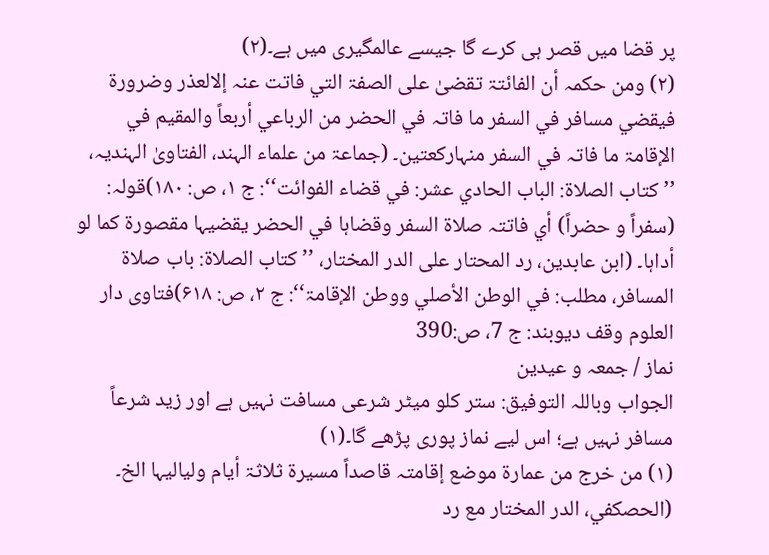پر قضا میں قصر ہی کرے گا جیسے عالمگیری میں ہے۔(۲)
(۲) ومن حکمہ أن الفائتۃ تقضیٰ علی الصفۃ التي فاتت عنہ إلالعذر وضرورۃ فیقضي مسافر في السفر ما فاتہ في الحضر من الرباعي أربعاً والمقیم في الإقامۃ ما فاتہ في السفر منہارکعتین۔ (جماعۃ من علماء الہند، الفتاویٰ الہندیہ، ’’کتاب الصلاۃ: الباب الحادي عشر: في قضاء الفوائت‘‘: ج ۱، ص: ۱۸۰)قولہ: (سفراً و حضراً) أي فاتتہ صلاۃ السفر وقضاہا في الحضر یقضیہا مقصورۃ کما لو أداہا۔ (ابن عابدین، رد المحتار علی الدر المختار، ’’کتاب الصلاۃ: باب صلاۃ المسافر، مطلب: في الوطن الأصلي ووطن الإقامۃ‘‘: ج ۲، ص: ۶۱۸)فتاوى دار العلوم وقف ديوبند: ج 7، ص:390
نماز / جمعہ و عیدین
الجواب وباللہ التوفیق: ستر کلو میٹر شرعی مسافت نہیں ہے اور زید شرعاً مسافر نہیں ہے؛ اس لیے نماز پوری پڑھے گا۔(۱)
(۱) من خرج من عمارۃ موضع إقامتہ قاصداً مسیرۃ ثلاثۃ أیام ولیالیہا الخ۔ (الحصکفي، الدر المختار مع رد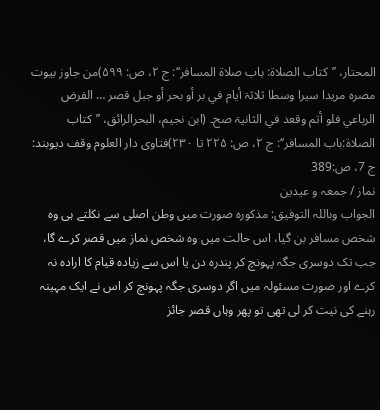المحتار، ’’کتاب الصلاۃ: باب صلاۃ المسافر‘‘: ج ۲، ص: ۵۹۹)من جاوز بیوت مصرہ مریدا سیرا وسطا ثلاثۃ أیام في بر أو بحر أو جبل قصر … الفرض الرباعي فلو أتم وقعد في الثانیۃ صح۔ (ابن نجیم، البحرالرائق، ’’کتاب الصلاۃ:باب المسافر‘‘: ج ۲، ص: ۲۲۵ تا ۲۳۰)فتاوى دار العلوم وقف ديوبند: ج 7، ص:389
نماز / جمعہ و عیدین
الجواب وباللہ التوفیق: مذکورہ صورت میں وطن اصلی سے نکلتے ہی وہ شخص مسافر بن گیا، اس حالت میں وہ شخص نماز میں قصر کرے گا، جب تک دوسری جگہ پہونچ کر پندرہ دن یا اس سے زیادہ قیام کا ارادہ نہ کرے اور صورت مسئولہ میں اگر دوسری جگہ پہونچ کر اس نے ایک مہینہ رہنے کی نیت کر لی تھی تو پھر وہاں قصر جائز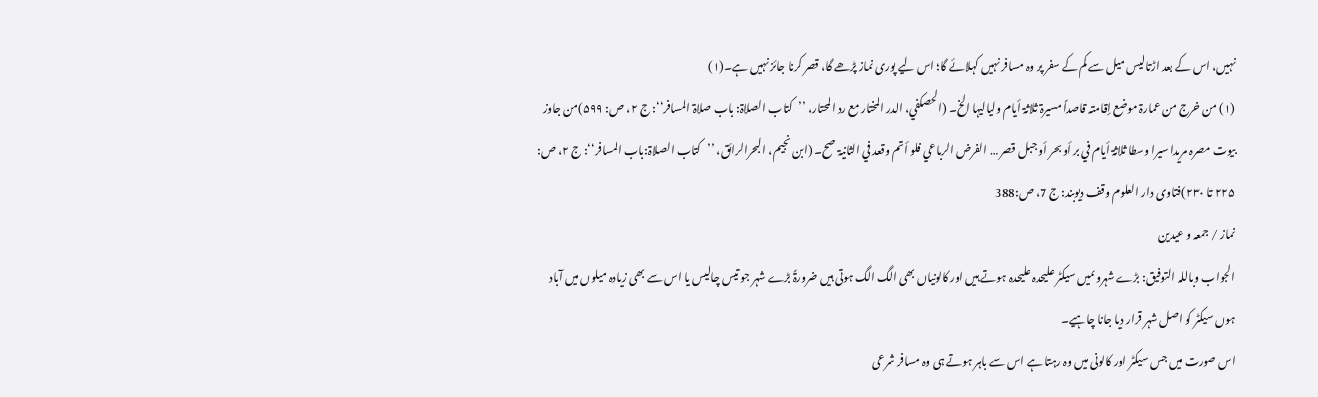نہیں، اس کے بعد اڑتالیس میل سے کم کے سفر پر وہ مسافر نہیں کہلائے گا؛ اس لیے پوری نماز پڑھے گا، قصر کرنا جائز نہیں ہے۔(۱)
(۱) من خرج من عمارۃ موضع إقامتہ قاصداً مسیرۃ ثلاثۃ أیام ولیالیہا الخ۔ (الحصکفي، الدر المختار مع رد المحتار، ’’کتاب الصلاۃ: باب صلاۃ المسافر‘‘: ج ۲، ص: ۵۹۹)من جاوز بیوت مصرہ مریدا سیرا وسطا ثلاثۃ أیام في بر أو بحر أو جبل قصر … الفرض الرباعي فلو أتم وقعد في الثانیۃ صح۔ (ابن نجیم، البحرالرائق، ’’کتاب الصلاۃ:باب المسافر‘‘: ج ۲، ص: ۲۲۵ تا ۲۳۰)فتاوى دار العلوم وقف ديوبند: ج 7، ص:388
نماز / جمعہ و عیدین
الجواب وباللہ التوفیق: بڑے شہروںمیں سیکٹر علیحدہ علیحدہ ہوتے ہیں اور کالونیاں بھی الگ الگ ہوتی ہیں ضرورۃً بڑے شہر جو تیس چالیس یا اس سے بھی زیادہ میلوں میں آباد ہوں سیکٹر کو اصل شہر قرار دیا جانا چاہیے۔
اس صورت میں جس سیکٹر اور کالونی میں وہ رہتا ہے اس سے باہر ہوتے ہی وہ مسافر شرعی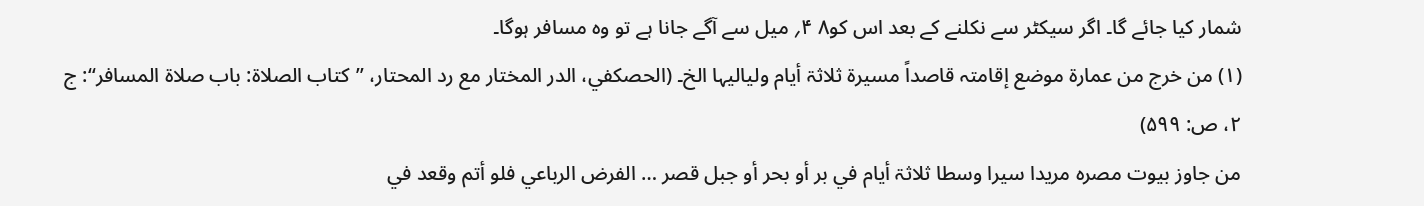شمار کیا جائے گا۔ اگر سیکٹر سے نکلنے کے بعد اس کو۸ ۴؍ میل سے آگے جانا ہے تو وہ مسافر ہوگا۔
(۱) من خرج من عمارۃ موضع إقامتہ قاصداً مسیرۃ ثلاثۃ أیام ولیالیہا الخ۔ (الحصکفي، الدر المختار مع رد المحتار، ’’کتاب الصلاۃ: باب صلاۃ المسافر‘‘: ج ۲، ص: ۵۹۹)
من جاوز بیوت مصرہ مریدا سیرا وسطا ثلاثۃ أیام في بر أو بحر أو جبل قصر … الفرض الرباعي فلو أتم وقعد في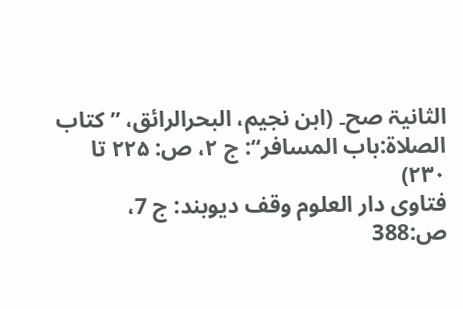الثانیۃ صح۔ (ابن نجیم، البحرالرائق، ’’کتاب الصلاۃ:باب المسافر‘‘: ج ۲، ص: ۲۲۵ تا ۲۳۰)
فتاوى دار العلوم وقف ديوبند: ج 7، ص:388